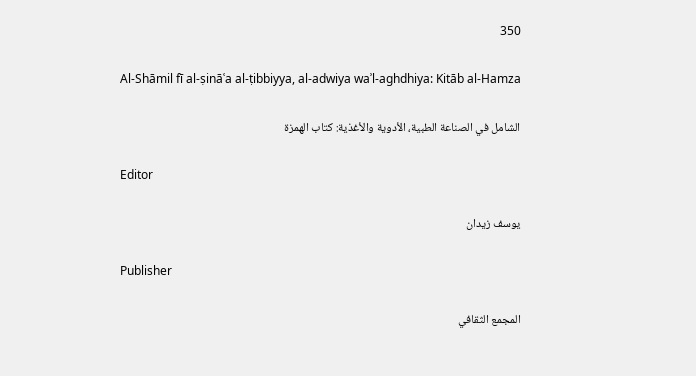350

Al-Shāmil fī al-ṣināʿa al-ṭibbiyya, al-adwiya waʾl-aghdhiya: Kitāb al-Hamza

الشامل في الصناعة الطبية، الأدوية والأغذية: كتاب الهمزة

Editor

يوسف زيدان

Publisher

المجمع الثقافي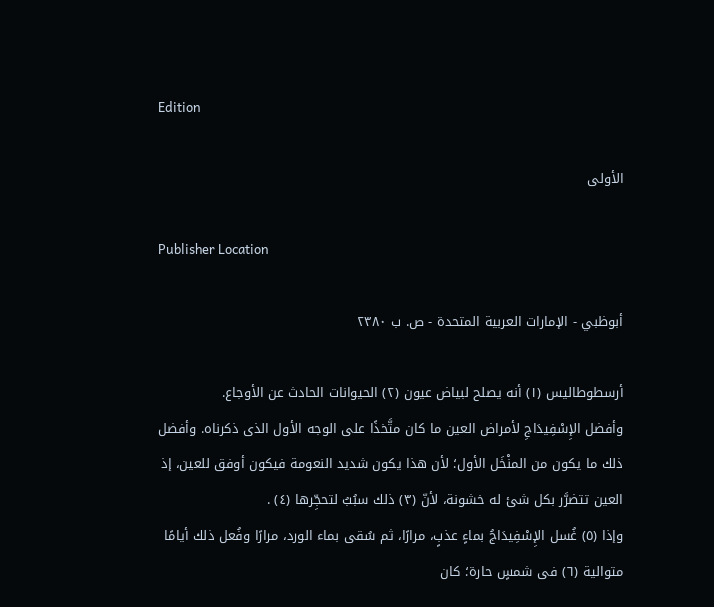Edition

الأولى

Publisher Location

أبوظبي - الإمارات العربية المتحدة - ص. ب ٢٣٨٠

أرسطوطاليس (١) أنه يصلح لبياض عيون (٢) الحيوانات الحادث عن الأوجاع.
وأفضل الإِسْفِيدَاجِ لأمراض العين ما كان متَّخذًا على الوجه الأول الذى ذكرناه. وأفضل ذلك ما يكون من المنْخَل الأول؛ لأن هذا يكون شديد النعومة فيكون أوفق للعين، إذ العين تتضرَّر بكل شئ له خشونة، لأنّ (٣) ذلك سبُبُ لتحجِّرها (٤) .
وإذا (٥) غُسل الإِسْفِيدَاجُ بماءٍ عذبٍ، مرارًا، ثم سُقى بماء الورد، مرارًا وفُعل ذلك أيامًا متوالية (٦) فى شمسٍ حارة؛ كان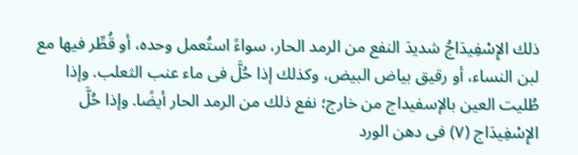ذلك الإِسْفِيدَاجُ شديدَ النفع من الرمد الحار، سواءً استُعمل وحده، أو قُطِّر فيها مع لبن النساء، أو رقيق بياض البيض، وكذلك إذا حُلَّ فى ماء عنب الثعلب. وإذا طُليت العين بالإسفيداج من خارج؛ نفع ذلك من الرمد الحار أيضًا. وإذا حُلَّ الإِسْفِيدَاج (٧) فى دهن الورد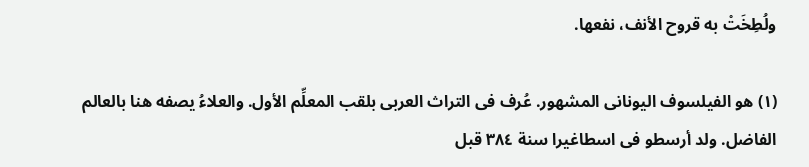ولُطِخَتْ به قروح الأنف، نفعها.

(١) هو الفيلسوف اليونانى المشهور. عُرف فى التراث العربى بلقب المعلِّم الأول. والعلاءُ يصفه هنا بالعالم الفاضل. ولد أرسطو فى اسطاغيرا سنة ٣٨٤ قبل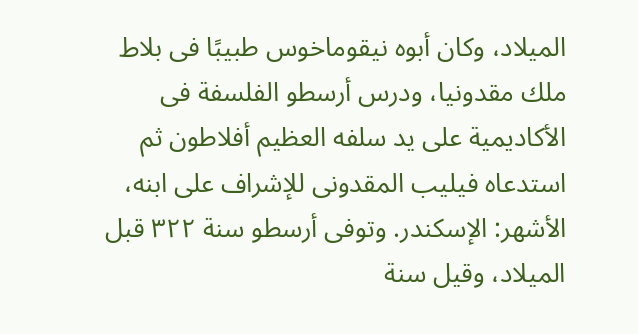الميلاد، وكان أبوه نيقوماخوس طبيبًا فى بلاط ملك مقدونيا، ودرس أرسطو الفلسفة فى الأكاديمية على يد سلفه العظيم أفلاطون ثم استدعاه فيليب المقدونى للإشراف على ابنه، الأشهر: الإسكندر. وتوفى أرسطو سنة ٣٢٢ قبل الميلاد، وقيل سنة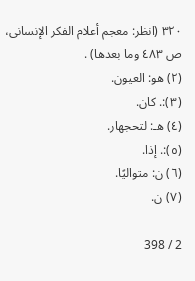٣٢٠ (انظر: معجم أعلام الفكر الإنسانى، ص ٤٨٣ وما بعدها) .
(٢) هو: العيون.
(٣):. كان.
(٤) هـ: لتحجهار.
(٥):. إذا.
(٦) ن: متواليًا.
(٧) ن.

2 / 398